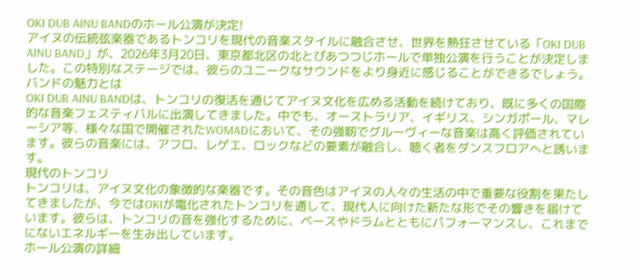OKI DUB AINU BANDのホール公演が決定!
アイヌの伝統弦楽器であるトンコリを現代の音楽スタイルに融合させ、世界を熱狂させている「OKI DUB AINU BAND」が、2026年3月20日、東京都北区の北とぴあつつじホールで単独公演を行うことが決定しました。この特別なステージでは、彼らのユニークなサウンドをより身近に感じることができるでしょう。
バンドの魅力とは
OKI DUB AINU BANDは、トンコリの復活を通じてアイヌ文化を広める活動を続けており、既に多くの国際的な音楽フェスティバルに出演してきました。中でも、オーストラリア、イギリス、シンガポール、マレーシア等、様々な国で開催されたWOMADにおいて、その強靭でグルーヴィーな音楽は高く評価されています。彼らの音楽には、アフロ、レゲエ、ロックなどの要素が融合し、聴く者をダンスフロアへと誘います。
現代のトンコリ
トンコリは、アイヌ文化の象徴的な楽器です。その音色はアイヌの人々の生活の中で重要な役割を果たしてきましたが、今ではOKIが電化されたトンコリを通して、現代人に向けた新たな形でその響きを届けています。彼らは、トンコリの音を強化するために、ベースやドラムとともにパフォーマンスし、これまでにないエネルギーを生み出しています。
ホール公演の詳細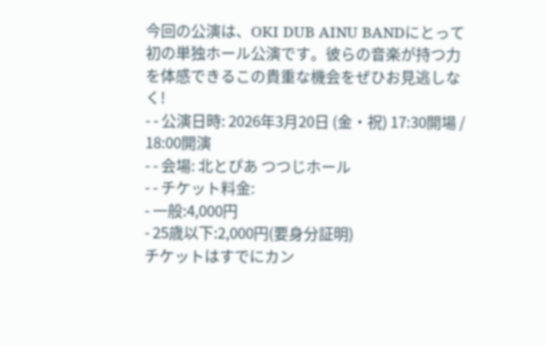今回の公演は、OKI DUB AINU BANDにとって初の単独ホール公演です。彼らの音楽が持つ力を体感できるこの貴重な機会をぜひお見逃しなく!
- - 公演日時: 2026年3月20日 (金・祝) 17:30開場 / 18:00開演
- - 会場: 北とぴあ つつじホール
- - チケット料金:
- 一般:4,000円
- 25歳以下:2,000円(要身分証明)
チケットはすでにカン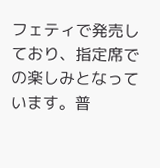フェティで発売しており、指定席での楽しみとなっています。普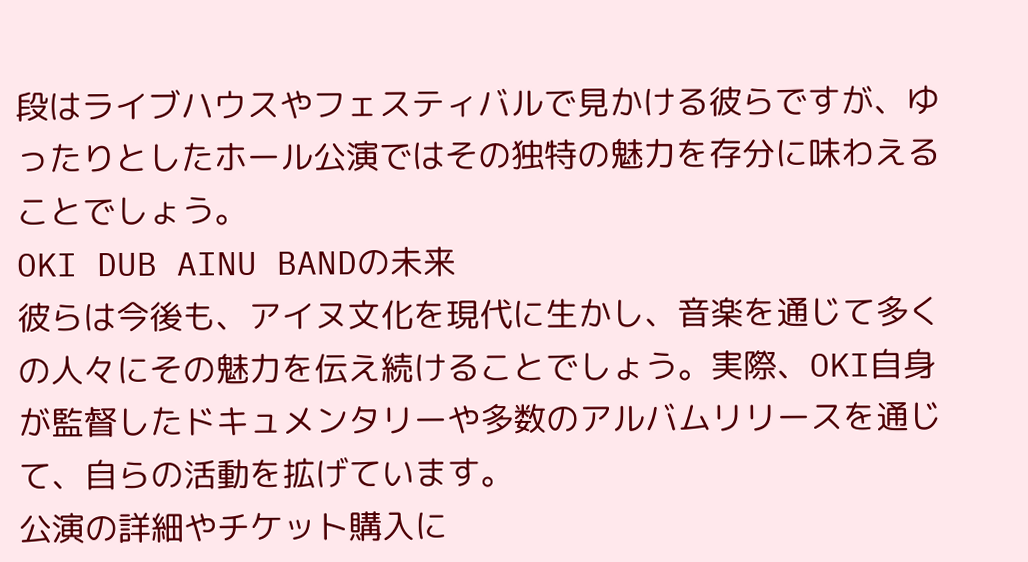段はライブハウスやフェスティバルで見かける彼らですが、ゆったりとしたホール公演ではその独特の魅力を存分に味わえることでしょう。
OKI DUB AINU BANDの未来
彼らは今後も、アイヌ文化を現代に生かし、音楽を通じて多くの人々にその魅力を伝え続けることでしょう。実際、OKI自身が監督したドキュメンタリーや多数のアルバムリリースを通じて、自らの活動を拡げています。
公演の詳細やチケット購入に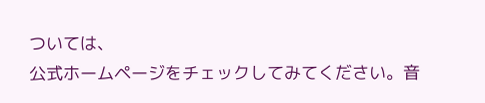ついては、
公式ホームページをチェックしてみてください。音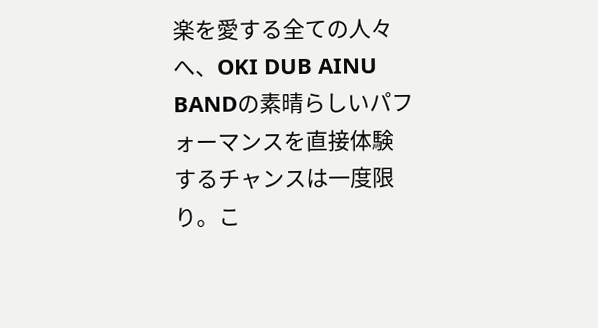楽を愛する全ての人々へ、OKI DUB AINU BANDの素晴らしいパフォーマンスを直接体験するチャンスは一度限り。こ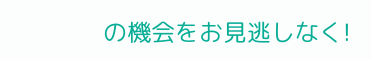の機会をお見逃しなく!